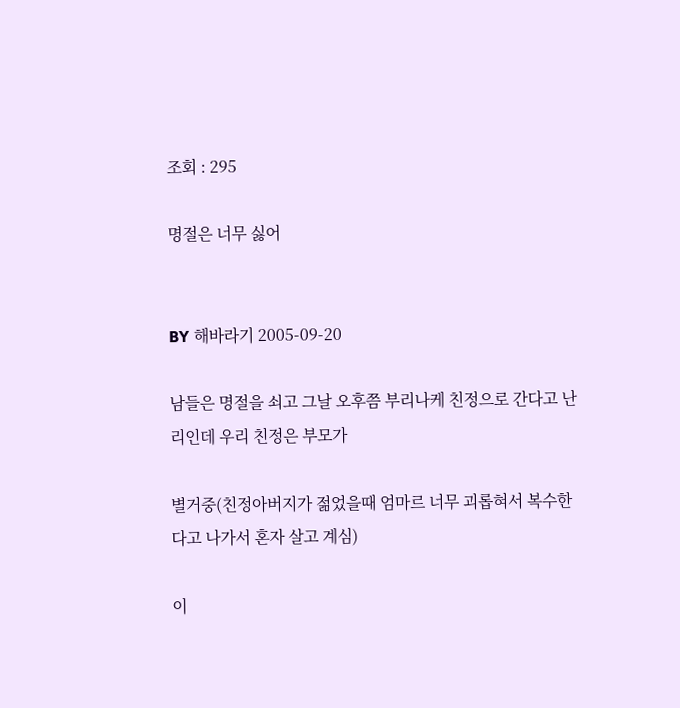조회 : 295

명절은 너무 싫어


BY 해바라기 2005-09-20

남들은 명절을 쇠고 그날 오후쯤 부리나케 친정으로 간다고 난리인데 우리 친정은 부모가

별거중(친정아버지가 젊었을때 엄마르 너무 괴롭혀서 복수한다고 나가서 혼자 살고 계심)

이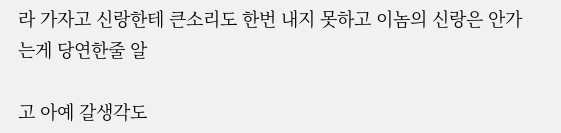라 가자고 신랑한테 큰소리도 한번 내지 못하고 이놈의 신랑은 안가는게 당연한줄 알

고 아예 갈생각도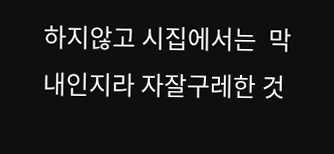하지않고 시집에서는  막내인지라 자잘구레한 것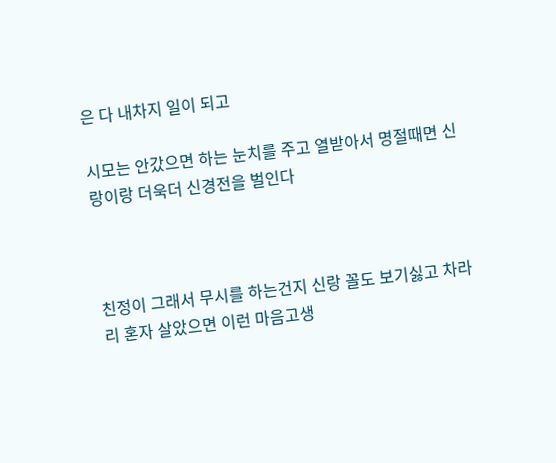은 다 내차지 일이 되고

시모는 안갔으면 하는 눈치를 주고 열받아서 명절때면 신랑이랑 더욱더 신경전을 벌인다



친정이 그래서 무시를 하는건지 신랑 꼴도 보기싫고 차라리 혼자 살았으면 이런 마음고생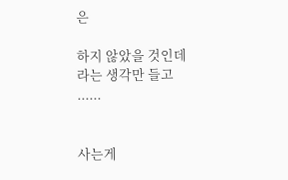은

하지 않았을 것인데 라는 생각만 들고 ......


사는게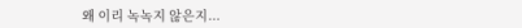왜 이리 녹녹지 않은지...